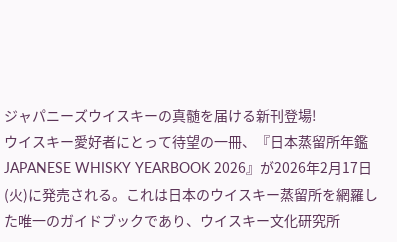ジャパニーズウイスキーの真髄を届ける新刊登場!
ウイスキー愛好者にとって待望の一冊、『日本蒸留所年鑑 JAPANESE WHISKY YEARBOOK 2026』が2026年2月17日(火)に発売される。これは日本のウイスキー蒸留所を網羅した唯一のガイドブックであり、ウイスキー文化研究所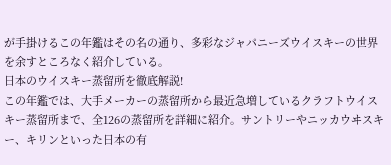が手掛けるこの年鑑はその名の通り、多彩なジャパニーズウイスキーの世界を余すところなく紹介している。
日本のウイスキー蒸留所を徹底解説!
この年鑑では、大手メーカーの蒸留所から最近急増しているクラフトウイスキー蒸留所まで、全126の蒸留所を詳細に紹介。サントリーやニッカウヰスキー、キリンといった日本の有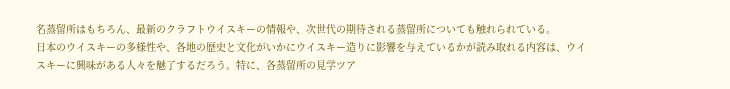名蒸留所はもちろん、最新のクラフトウイスキーの情報や、次世代の期待される蒸留所についても触れられている。
日本のウイスキーの多様性や、各地の歴史と文化がいかにウイスキー造りに影響を与えているかが読み取れる内容は、ウイスキーに興味がある人々を魅了するだろう。特に、各蒸留所の見学ツア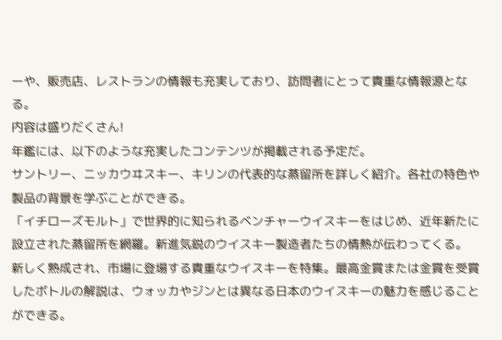ーや、販売店、レストランの情報も充実しており、訪問者にとって貴重な情報源となる。
内容は盛りだくさん!
年鑑には、以下のような充実したコンテンツが掲載される予定だ。
サントリー、ニッカウヰスキー、キリンの代表的な蒸留所を詳しく紹介。各社の特色や製品の背景を学ぶことができる。
「イチローズモルト」で世界的に知られるベンチャーウイスキーをはじめ、近年新たに設立された蒸留所を網羅。新進気鋭のウイスキー製造者たちの情熱が伝わってくる。
新しく熟成され、市場に登場する貴重なウイスキーを特集。最高金賞または金賞を受賞したボトルの解説は、ウォッカやジンとは異なる日本のウイスキーの魅力を感じることができる。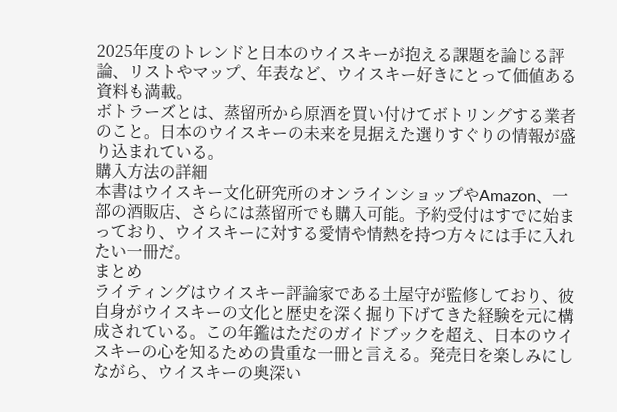2025年度のトレンドと日本のウイスキーが抱える課題を論じる評論、リストやマップ、年表など、ウイスキー好きにとって価値ある資料も満載。
ボトラーズとは、蒸留所から原酒を買い付けてボトリングする業者のこと。日本のウイスキーの未来を見据えた選りすぐりの情報が盛り込まれている。
購入方法の詳細
本書はウイスキー文化研究所のオンラインショップやAmazon、一部の酒販店、さらには蒸留所でも購入可能。予約受付はすでに始まっており、ウイスキーに対する愛情や情熱を持つ方々には手に入れたい一冊だ。
まとめ
ライティングはウイスキー評論家である土屋守が監修しており、彼自身がウイスキーの文化と歴史を深く掘り下げてきた経験を元に構成されている。この年鑑はただのガイドブックを超え、日本のウイスキーの心を知るための貴重な一冊と言える。発売日を楽しみにしながら、ウイスキーの奥深い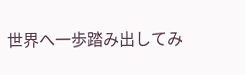世界へ一歩踏み出してみ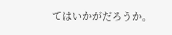てはいかがだろうか。